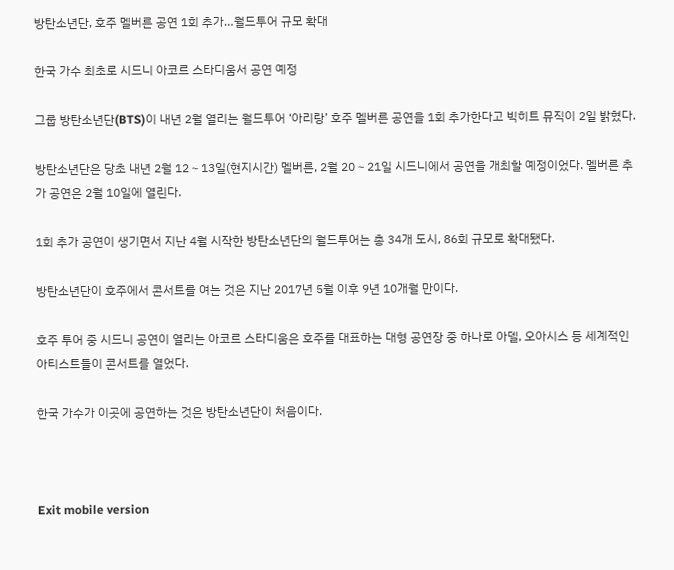방탄소년단, 호주 멜버른 공연 1회 추가…월드투어 규모 확대

한국 가수 최초로 시드니 아코르 스타디움서 공연 예정

그룹 방탄소년단(BTS)이 내년 2월 열리는 월드투어 ‘아리랑’ 호주 멜버른 공연을 1회 추가한다고 빅히트 뮤직이 2일 밝혔다.

방탄소년단은 당초 내년 2월 12∼13일(현지시간) 멜버른, 2월 20∼21일 시드니에서 공연을 개최할 예정이었다. 멜버른 추가 공연은 2월 10일에 열린다.

1회 추가 공연이 생기면서 지난 4월 시작한 방탄소년단의 월드투어는 총 34개 도시, 86회 규모로 확대됐다.

방탄소년단이 호주에서 콘서트를 여는 것은 지난 2017년 5월 이후 9년 10개월 만이다.

호주 투어 중 시드니 공연이 열리는 아코르 스타디움은 호주를 대표하는 대형 공연장 중 하나로 아델, 오아시스 등 세계적인 아티스트들이 콘서트를 열었다.

한국 가수가 이곳에 공연하는 것은 방탄소년단이 처음이다.



Exit mobile version